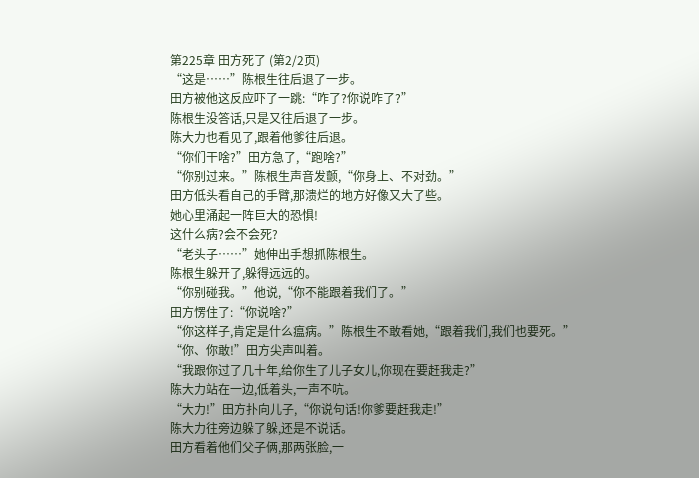第225章 田方死了 (第2/2页)
“这是……”陈根生往后退了一步。
田方被他这反应吓了一跳:“咋了?你说咋了?”
陈根生没答话,只是又往后退了一步。
陈大力也看见了,跟着他爹往后退。
“你们干啥?”田方急了,“跑啥?”
“你别过来。”陈根生声音发颤,“你身上、不对劲。”
田方低头看自己的手臂,那溃烂的地方好像又大了些。
她心里涌起一阵巨大的恐惧!
这什么病?会不会死?
“老头子……”她伸出手想抓陈根生。
陈根生躲开了,躲得远远的。
“你别碰我。”他说,“你不能跟着我们了。”
田方愣住了:“你说啥?”
“你这样子,肯定是什么瘟病。”陈根生不敢看她,“跟着我们,我们也要死。”
“你、你敢!”田方尖声叫着。
“我跟你过了几十年,给你生了儿子女儿,你现在要赶我走?”
陈大力站在一边,低着头,一声不吭。
“大力!”田方扑向儿子,“你说句话!你爹要赶我走!”
陈大力往旁边躲了躲,还是不说话。
田方看着他们父子俩,那两张脸,一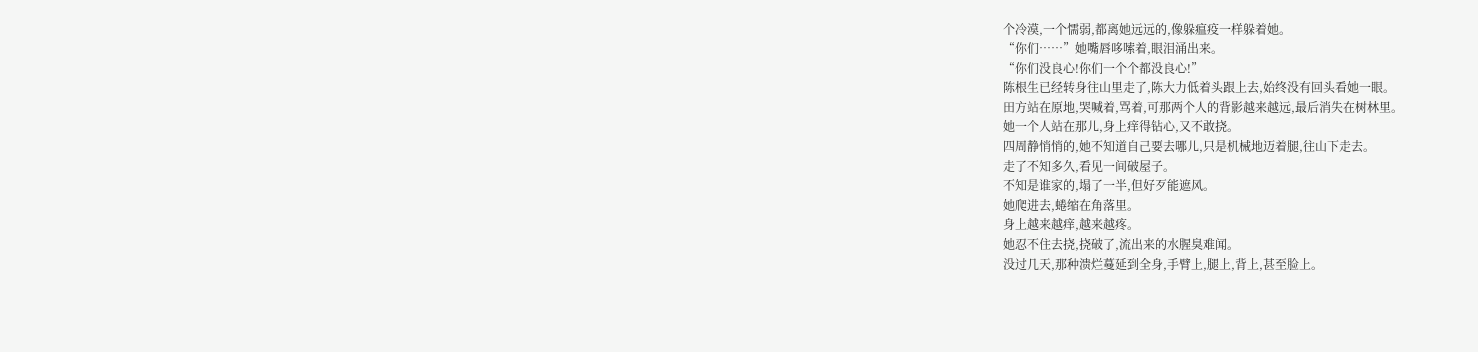个冷漠,一个懦弱,都离她远远的,像躲瘟疫一样躲着她。
“你们……”她嘴唇哆嗦着,眼泪涌出来。
“你们没良心!你们一个个都没良心!”
陈根生已经转身往山里走了,陈大力低着头跟上去,始终没有回头看她一眼。
田方站在原地,哭喊着,骂着,可那两个人的背影越来越远,最后消失在树林里。
她一个人站在那儿,身上痒得钻心,又不敢挠。
四周静悄悄的,她不知道自己要去哪儿,只是机械地迈着腿,往山下走去。
走了不知多久,看见一间破屋子。
不知是谁家的,塌了一半,但好歹能遮风。
她爬进去,蜷缩在角落里。
身上越来越痒,越来越疼。
她忍不住去挠,挠破了,流出来的水腥臭难闻。
没过几天,那种溃烂蔓延到全身,手臂上,腿上,背上,甚至脸上。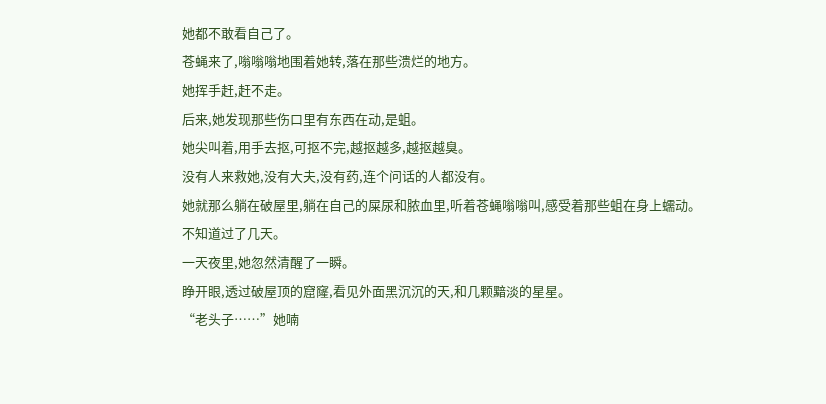她都不敢看自己了。
苍蝇来了,嗡嗡嗡地围着她转,落在那些溃烂的地方。
她挥手赶,赶不走。
后来,她发现那些伤口里有东西在动,是蛆。
她尖叫着,用手去抠,可抠不完,越抠越多,越抠越臭。
没有人来救她,没有大夫,没有药,连个问话的人都没有。
她就那么躺在破屋里,躺在自己的屎尿和脓血里,听着苍蝇嗡嗡叫,感受着那些蛆在身上蠕动。
不知道过了几天。
一天夜里,她忽然清醒了一瞬。
睁开眼,透过破屋顶的窟窿,看见外面黑沉沉的天,和几颗黯淡的星星。
“老头子……”她喃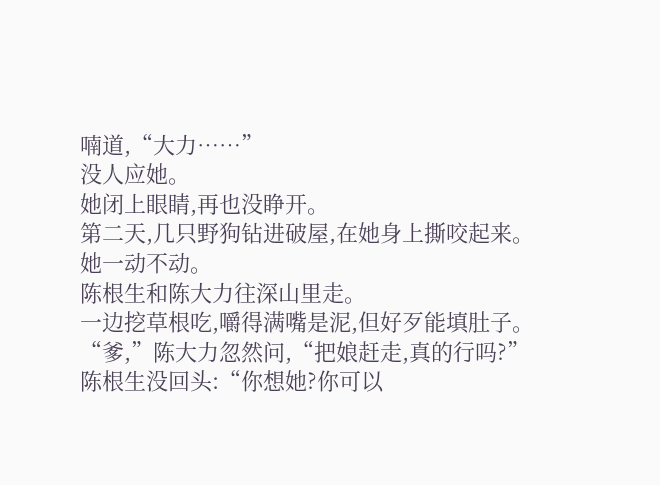喃道,“大力……”
没人应她。
她闭上眼睛,再也没睁开。
第二天,几只野狗钻进破屋,在她身上撕咬起来。
她一动不动。
陈根生和陈大力往深山里走。
一边挖草根吃,嚼得满嘴是泥,但好歹能填肚子。
“爹,”陈大力忽然问,“把娘赶走,真的行吗?”
陈根生没回头:“你想她?你可以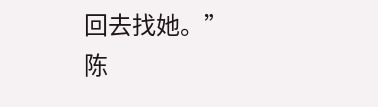回去找她。”
陈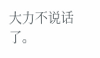大力不说话了。